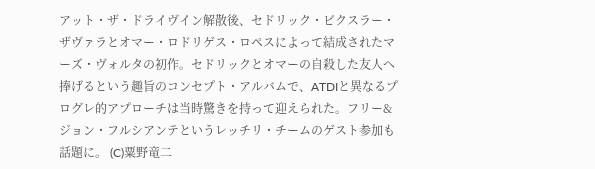アット・ザ・ドライヴイン解散後、セドリック・ビクスラー・ザヴァラとオマー・ロドリゲス・ロペスによって結成されたマーズ・ヴォルタの初作。セドリックとオマーの自殺した友人へ捧げるという趣旨のコンセプト・アルバムで、ATDIと異なるプログレ的アプローチは当時驚きを持って迎えられた。フリー&ジョン・フルシアンテというレッチリ・チームのゲスト参加も話題に。 (C)粟野竜二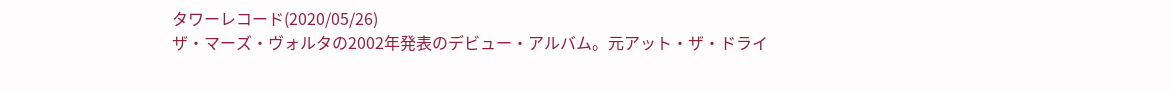タワーレコード(2020/05/26)
ザ・マーズ・ヴォルタの2002年発表のデビュー・アルバム。元アット・ザ・ドライ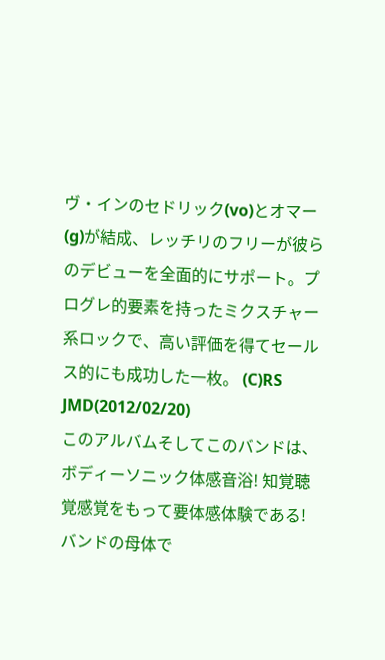ヴ・インのセドリック(vo)とオマー(g)が結成、レッチリのフリーが彼らのデビューを全面的にサポート。プログレ的要素を持ったミクスチャー系ロックで、高い評価を得てセールス的にも成功した一枚。 (C)RS
JMD(2012/02/20)
このアルバムそしてこのバンドは、ボディーソニック体感音浴! 知覚聴覚感覚をもって要体感体験である! バンドの母体で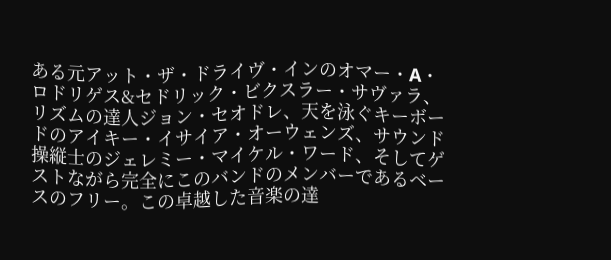ある元アット・ザ・ドライヴ・インのオマー・A・ロドリゲス&セドリック・ビクスラー・サヴァラ、リズムの達人ジョン・セオドレ、天を泳ぐキーボードのアイキー・イサイア・オーウェンズ、サウンド操縦士のジェレミー・マイケル・ワード、そしてゲストながら完全にこのバンドのメンバーであるベースのフリー。この卓越した音楽の達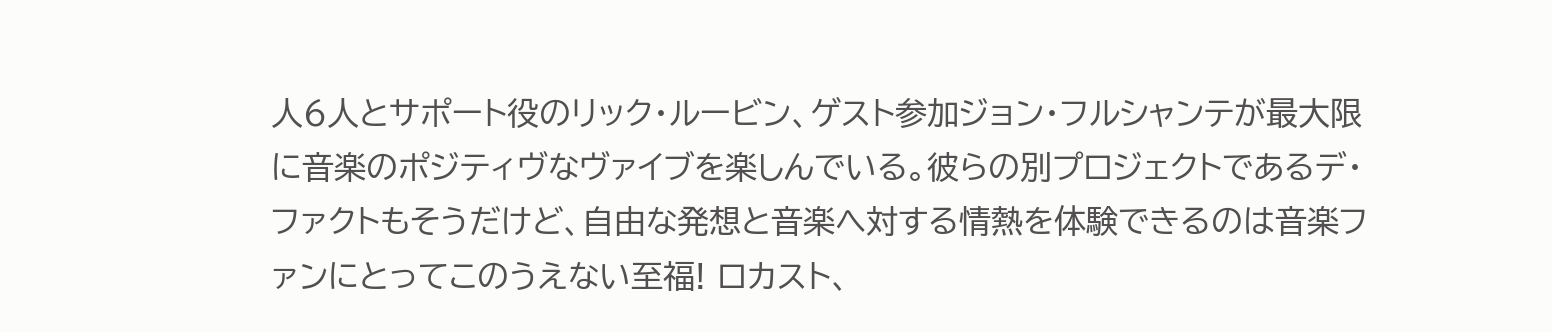人6人とサポート役のリック・ルービン、ゲスト参加ジョン・フルシャンテが最大限に音楽のポジティヴなヴァイブを楽しんでいる。彼らの別プロジェクトであるデ・ファクトもそうだけど、自由な発想と音楽へ対する情熱を体験できるのは音楽ファンにとってこのうえない至福! ロカスト、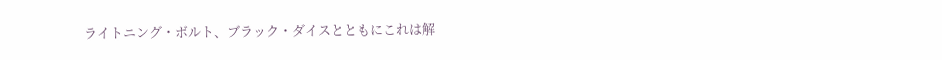ライトニング・ボルト、ブラック・ダイスとともにこれは解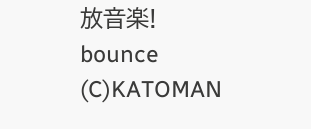放音楽!
bounce (C)KATOMAN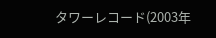タワーレコード(2003年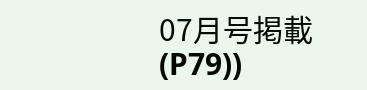07月号掲載 (P79))